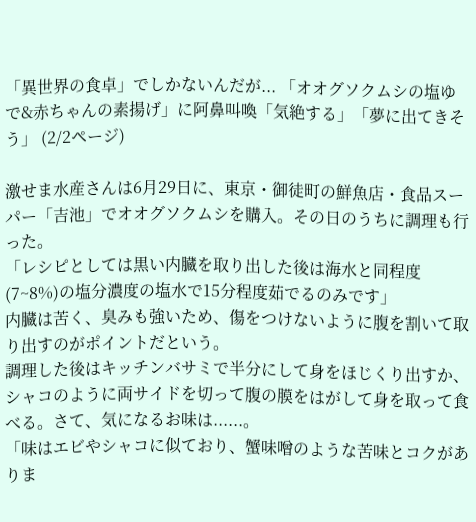「異世界の食卓」でしかないんだが... 「オオグソクムシの塩ゆで&赤ちゃんの素揚げ」に阿鼻叫喚「気絶する」「夢に出てきそう」 (2/2ページ)

激せま水産さんは6月29日に、東京・御徒町の鮮魚店・食品スーパー「吉池」でオオグソクムシを購入。その日のうちに調理も行った。
「レシピとしては黒い内臓を取り出した後は海水と同程度(7~8%)の塩分濃度の塩水で15分程度茹でるのみです」
内臓は苦く、臭みも強いため、傷をつけないように腹を割いて取り出すのがポイントだという。
調理した後はキッチンバサミで半分にして身をほじくり出すか、シャコのように両サイドを切って腹の膜をはがして身を取って食べる。さて、気になるお味は......。
「味はエビやシャコに似ており、蟹味噌のような苦味とコクがありま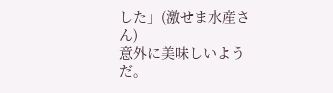した」(激せま水産さん)
意外に美味しいようだ。